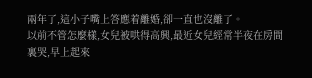兩年了,這小子嘴上答應着離婚,卻一直也沒離了。
以前不管怎麼樣,女兒被哄得高興,最近女兒經常半夜在房間裏哭,早上起來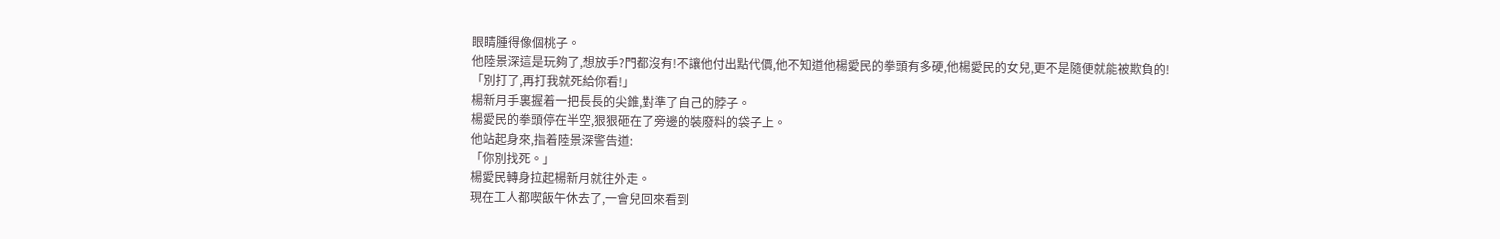眼睛腫得像個桃子。
他陸景深這是玩夠了,想放手?門都沒有!不讓他付出點代價,他不知道他楊愛民的拳頭有多硬,他楊愛民的女兒,更不是隨便就能被欺負的!
「別打了,再打我就死給你看!」
楊新月手裏握着一把長長的尖錐,對準了自己的脖子。
楊愛民的拳頭停在半空,狠狠砸在了旁邊的裝廢料的袋子上。
他站起身來,指着陸景深警告道:
「你別找死。」
楊愛民轉身拉起楊新月就往外走。
現在工人都喫飯午休去了,一會兒回來看到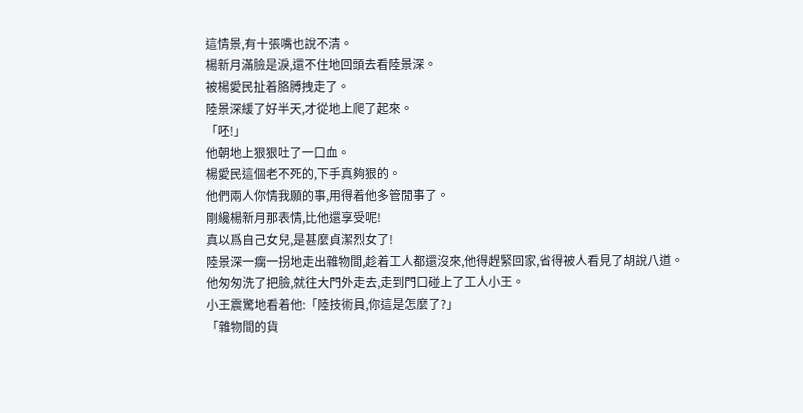這情景,有十張嘴也說不清。
楊新月滿臉是淚,還不住地回頭去看陸景深。
被楊愛民扯着胳膊拽走了。
陸景深緩了好半天,才從地上爬了起來。
「呸!」
他朝地上狠狠吐了一口血。
楊愛民這個老不死的,下手真夠狠的。
他們兩人你情我願的事,用得着他多管閒事了。
剛纔楊新月那表情,比他還享受呢!
真以爲自己女兒,是甚麼貞潔烈女了!
陸景深一瘸一拐地走出雜物間,趁着工人都還沒來,他得趕緊回家,省得被人看見了胡說八道。
他匆匆洗了把臉,就往大門外走去,走到門口碰上了工人小王。
小王震驚地看着他:「陸技術員,你這是怎麼了?」
「雜物間的貨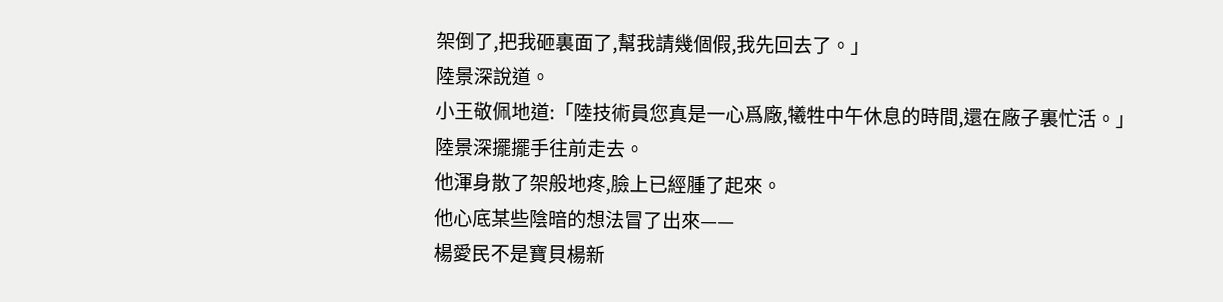架倒了,把我砸裏面了,幫我請幾個假,我先回去了。」
陸景深說道。
小王敬佩地道:「陸技術員您真是一心爲廠,犧牲中午休息的時間,還在廠子裏忙活。」
陸景深擺擺手往前走去。
他渾身散了架般地疼,臉上已經腫了起來。
他心底某些陰暗的想法冒了出來——
楊愛民不是寶貝楊新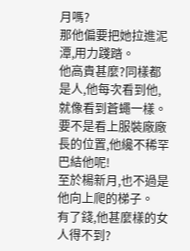月嗎?
那他偏要把她拉進泥潭,用力踐踏。
他高貴甚麼?同樣都是人,他每次看到他,就像看到蒼蠅一樣。
要不是看上服裝廠廠長的位置,他纔不稀罕巴結他呢!
至於楊新月,也不過是他向上爬的梯子。
有了錢,他甚麼樣的女人得不到?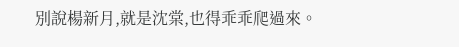別說楊新月,就是沈棠,也得乖乖爬過來。